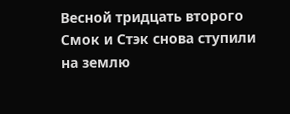Весной тридцать второго Смок и Стэк снова ступили на землю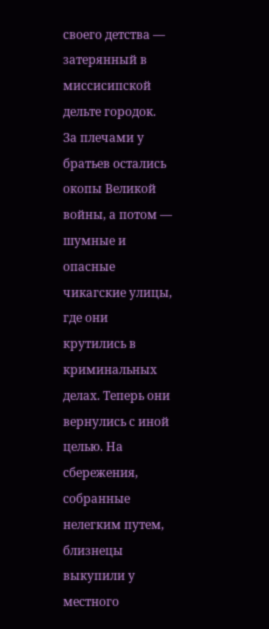своего детства — затерянный в миссисипской дельте городок. За плечами у братьев остались окопы Великой войны, а потом — шумные и опасные чикагские улицы, где они крутились в криминальных делах. Теперь они вернулись с иной целью. На сбережения, собранные нелегким путем, близнецы выкупили у местного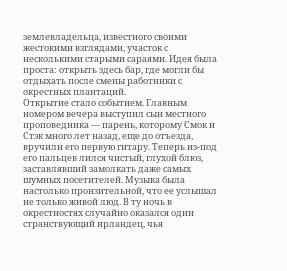землевладельца, известного своими жестокими взглядами, участок с несколькими старыми сараями. Идея была проста: открыть здесь бар, где могли бы отдыхать после смены работники с окрестных плантаций.
Открытие стало событием. Главным номером вечера выступил сын местного проповедника — парень, которому Смок и Стэк много лет назад, еще до отъезда, вручили его первую гитару. Теперь из-под его пальцев лился чистый, глухой блюз, заставлявший замолкать даже самых шумных посетителей. Музыка была настолько пронзительной, что ее услышал не только живой люд. В ту ночь в окрестностях случайно оказался один странствующий ирландец, чья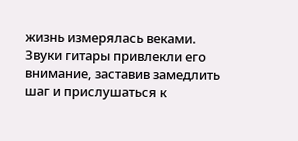жизнь измерялась веками. Звуки гитары привлекли его внимание, заставив замедлить шаг и прислушаться к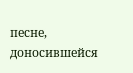песне, доносившейся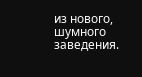из нового, шумного заведения.